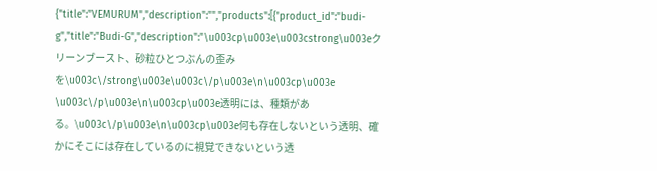{"title":"VEMURUM","description":"","products":[{"product_id":"budi-g","title":"Budi-G","description":"\u003cp\u003e\u003cstrong\u003eクリーンブースト、砂粒ひとつぶんの歪みを\u003c\/strong\u003e\u003c\/p\u003e\n\u003cp\u003e \u003c\/p\u003e\n\u003cp\u003e透明には、種類がある。\u003c\/p\u003e\n\u003cp\u003e何も存在しないという透明、確かにそこには存在しているのに視覚できないという透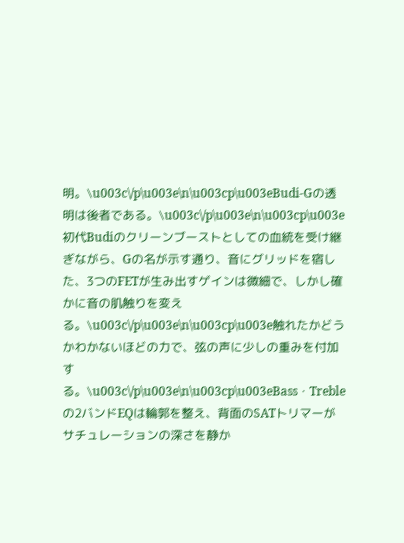明。\u003c\/p\u003e\n\u003cp\u003eBudi-Gの透明は後者である。\u003c\/p\u003e\n\u003cp\u003e初代Budiのクリーンブーストとしての血統を受け継ぎながら、Gの名が示す通り、音にグリッドを宿した、3つのFETが生み出すゲインは微細で、しかし確かに音の肌触りを変える。\u003c\/p\u003e\n\u003cp\u003e触れたかどうかわかないほどの力で、弦の声に少しの重みを付加する。\u003c\/p\u003e\n\u003cp\u003eBass・Trebleの2バンドEQは輪郭を整え、背面のSATトリマーがサチュレーションの深さを静か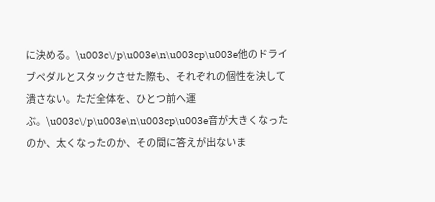に決める。\u003c\/p\u003e\n\u003cp\u003e他のドライブペダルとスタックさせた際も、それぞれの個性を決して潰さない。ただ全体を、ひとつ前へ運ぶ。\u003c\/p\u003e\n\u003cp\u003e音が大きくなったのか、太くなったのか、その間に答えが出ないま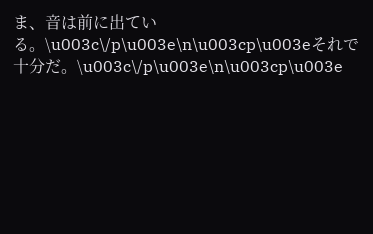ま、音は前に出ている。\u003c\/p\u003e\n\u003cp\u003eそれで十分だ。\u003c\/p\u003e\n\u003cp\u003e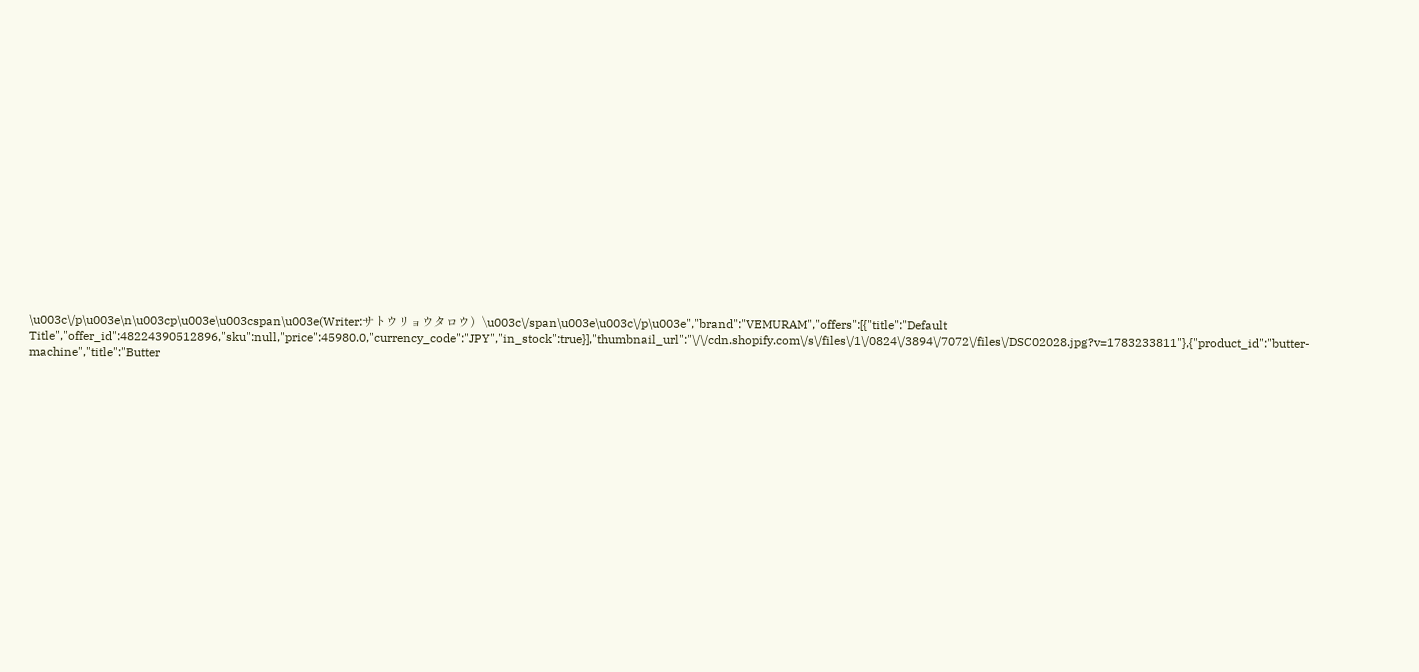\u003c\/p\u003e\n\u003cp\u003e\u003cspan\u003e(Writer:サトウリョウタロウ）\u003c\/span\u003e\u003c\/p\u003e","brand":"VEMURAM","offers":[{"title":"Default Title","offer_id":48224390512896,"sku":null,"price":45980.0,"currency_code":"JPY","in_stock":true}],"thumbnail_url":"\/\/cdn.shopify.com\/s\/files\/1\/0824\/3894\/7072\/files\/DSC02028.jpg?v=1783233811"},{"product_id":"butter-machine","title":"Butter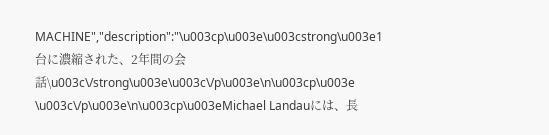MACHINE","description":"\u003cp\u003e\u003cstrong\u003e1台に濃縮された、2年間の会話\u003c\/strong\u003e\u003c\/p\u003e\n\u003cp\u003e \u003c\/p\u003e\n\u003cp\u003eMichael Landauには、長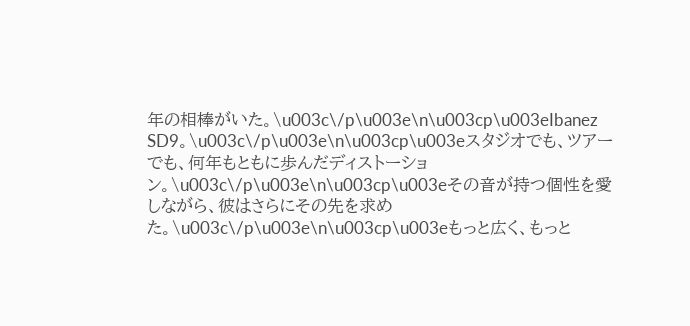年の相棒がいた。\u003c\/p\u003e\n\u003cp\u003eIbanez SD9。\u003c\/p\u003e\n\u003cp\u003eスタジオでも、ツアーでも、何年もともに歩んだディストーション。\u003c\/p\u003e\n\u003cp\u003eその音が持つ個性を愛しながら、彼はさらにその先を求めた。\u003c\/p\u003e\n\u003cp\u003eもっと広く、もっと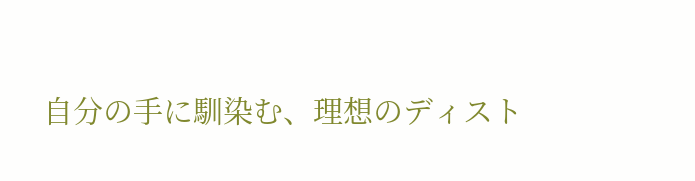自分の手に馴染む、理想のディスト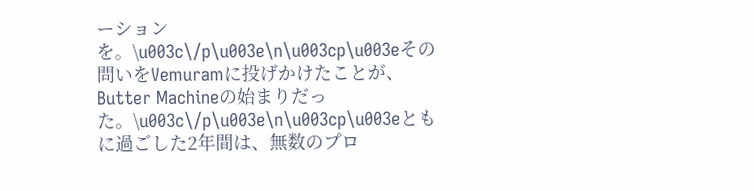ーションを。\u003c\/p\u003e\n\u003cp\u003eその問いをVemuramに投げかけたことが、Butter Machineの始まりだった。\u003c\/p\u003e\n\u003cp\u003eともに過ごした2年間は、無数のプロ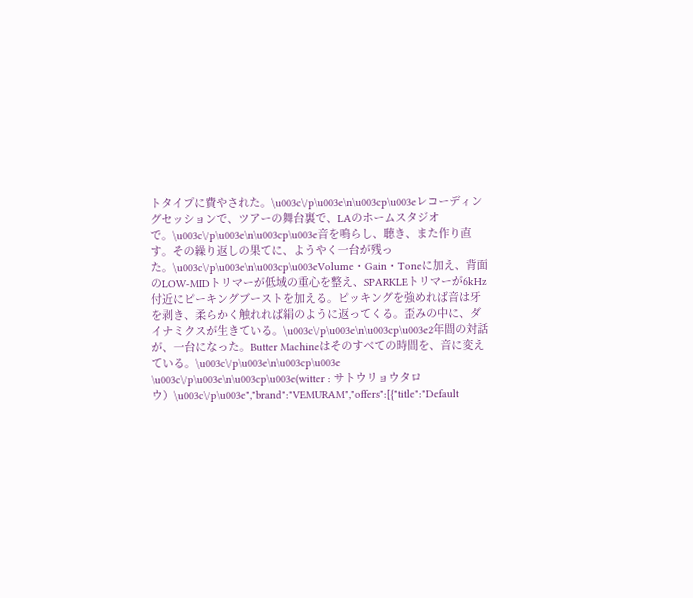トタイプに費やされた。\u003c\/p\u003e\n\u003cp\u003eレコーディングセッションで、ツアーの舞台裏で、LAのホームスタジオで。\u003c\/p\u003e\n\u003cp\u003e音を鳴らし、聴き、また作り直す。その繰り返しの果てに、ようやく一台が残った。\u003c\/p\u003e\n\u003cp\u003eVolume・Gain・Toneに加え、背面のLOW-MIDトリマーが低域の重心を整え、SPARKLEトリマーが6kHz付近にピーキングブーストを加える。ピッキングを強めれば音は牙を剥き、柔らかく触れれば絹のように返ってくる。歪みの中に、ダイナミクスが生きている。\u003c\/p\u003e\n\u003cp\u003e2年間の対話が、一台になった。Butter Machineはそのすべての時間を、音に変えている。\u003c\/p\u003e\n\u003cp\u003e \u003c\/p\u003e\n\u003cp\u003e(witter : サトウリョウタロウ）\u003c\/p\u003e","brand":"VEMURAM","offers":[{"title":"Default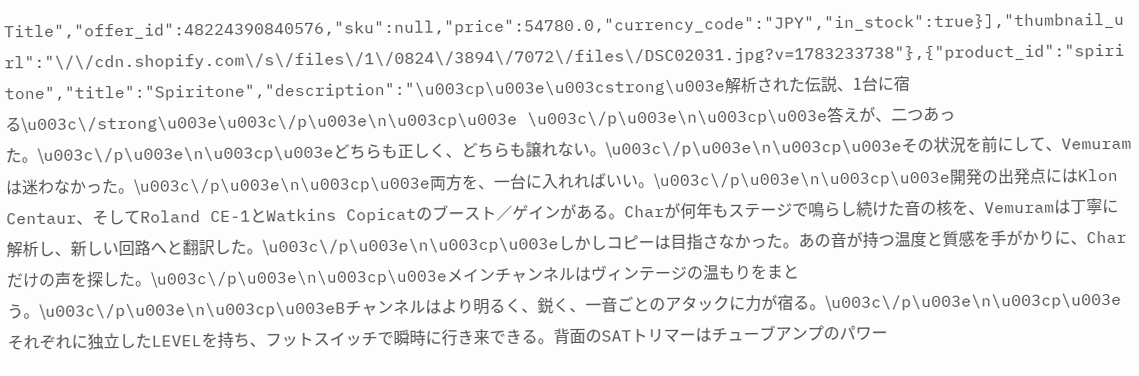Title","offer_id":48224390840576,"sku":null,"price":54780.0,"currency_code":"JPY","in_stock":true}],"thumbnail_url":"\/\/cdn.shopify.com\/s\/files\/1\/0824\/3894\/7072\/files\/DSC02031.jpg?v=1783233738"},{"product_id":"spiritone","title":"Spiritone","description":"\u003cp\u003e\u003cstrong\u003e解析された伝説、1台に宿る\u003c\/strong\u003e\u003c\/p\u003e\n\u003cp\u003e \u003c\/p\u003e\n\u003cp\u003e答えが、二つあった。\u003c\/p\u003e\n\u003cp\u003eどちらも正しく、どちらも譲れない。\u003c\/p\u003e\n\u003cp\u003eその状況を前にして、Vemuramは迷わなかった。\u003c\/p\u003e\n\u003cp\u003e両方を、一台に入れればいい。\u003c\/p\u003e\n\u003cp\u003e開発の出発点にはKlon Centaur、そしてRoland CE-1とWatkins Copicatのブースト／ゲインがある。Charが何年もステージで鳴らし続けた音の核を、Vemuramは丁寧に解析し、新しい回路へと翻訳した。\u003c\/p\u003e\n\u003cp\u003eしかしコピーは目指さなかった。あの音が持つ温度と質感を手がかりに、Charだけの声を探した。\u003c\/p\u003e\n\u003cp\u003eメインチャンネルはヴィンテージの温もりをまとう。\u003c\/p\u003e\n\u003cp\u003eBチャンネルはより明るく、鋭く、一音ごとのアタックに力が宿る。\u003c\/p\u003e\n\u003cp\u003eそれぞれに独立したLEVELを持ち、フットスイッチで瞬時に行き来できる。背面のSATトリマーはチューブアンプのパワー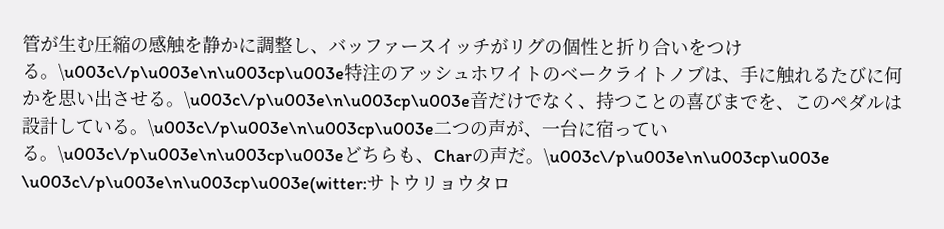管が生む圧縮の感触を静かに調整し、バッファースイッチがリグの個性と折り合いをつける。\u003c\/p\u003e\n\u003cp\u003e特注のアッシュホワイトのベークライトノブは、手に触れるたびに何かを思い出させる。\u003c\/p\u003e\n\u003cp\u003e音だけでなく、持つことの喜びまでを、このペダルは設計している。\u003c\/p\u003e\n\u003cp\u003e二つの声が、一台に宿っている。\u003c\/p\u003e\n\u003cp\u003eどちらも、Charの声だ。\u003c\/p\u003e\n\u003cp\u003e \u003c\/p\u003e\n\u003cp\u003e(witter:サトウリョウタロ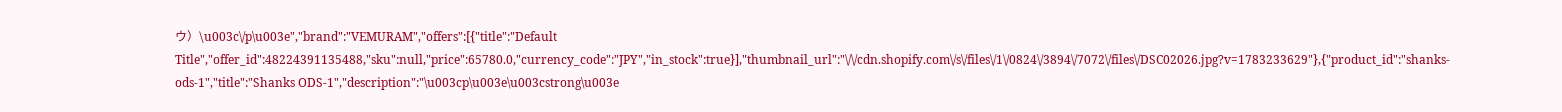ウ）\u003c\/p\u003e","brand":"VEMURAM","offers":[{"title":"Default Title","offer_id":48224391135488,"sku":null,"price":65780.0,"currency_code":"JPY","in_stock":true}],"thumbnail_url":"\/\/cdn.shopify.com\/s\/files\/1\/0824\/3894\/7072\/files\/DSC02026.jpg?v=1783233629"},{"product_id":"shanks-ods-1","title":"Shanks ODS-1","description":"\u003cp\u003e\u003cstrong\u003e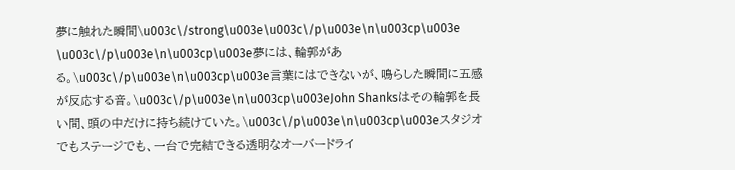夢に触れた瞬間\u003c\/strong\u003e\u003c\/p\u003e\n\u003cp\u003e \u003c\/p\u003e\n\u003cp\u003e夢には、輪郭がある。\u003c\/p\u003e\n\u003cp\u003e言葉にはできないが、鳴らした瞬間に五感が反応する音。\u003c\/p\u003e\n\u003cp\u003eJohn Shanksはその輪郭を長い間、頭の中だけに持ち続けていた。\u003c\/p\u003e\n\u003cp\u003eスタジオでもステージでも、一台で完結できる透明なオーバードライ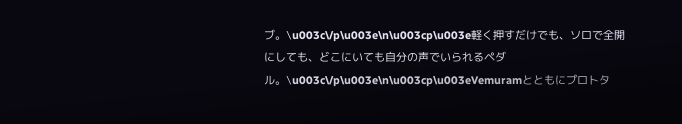ブ。\u003c\/p\u003e\n\u003cp\u003e軽く押すだけでも、ソロで全開にしても、どこにいても自分の声でいられるペダル。\u003c\/p\u003e\n\u003cp\u003eVemuramとともにプロトタ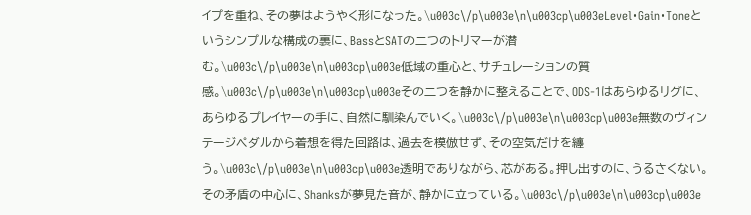イプを重ね、その夢はようやく形になった。\u003c\/p\u003e\n\u003cp\u003eLevel・Gain・Toneというシンプルな構成の裏に、BassとSATの二つのトリマーが潜む。\u003c\/p\u003e\n\u003cp\u003e低域の重心と、サチュレーションの質感。\u003c\/p\u003e\n\u003cp\u003eその二つを静かに整えることで、ODS-1はあらゆるリグに、あらゆるプレイヤーの手に、自然に馴染んでいく。\u003c\/p\u003e\n\u003cp\u003e無数のヴィンテージペダルから着想を得た回路は、過去を模倣せず、その空気だけを纏う。\u003c\/p\u003e\n\u003cp\u003e透明でありながら、芯がある。押し出すのに、うるさくない。その矛盾の中心に、Shanksが夢見た音が、静かに立っている。\u003c\/p\u003e\n\u003cp\u003e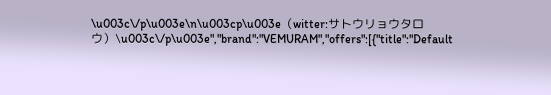\u003c\/p\u003e\n\u003cp\u003e（witter:サトウリョウタロウ）\u003c\/p\u003e","brand":"VEMURAM","offers":[{"title":"Default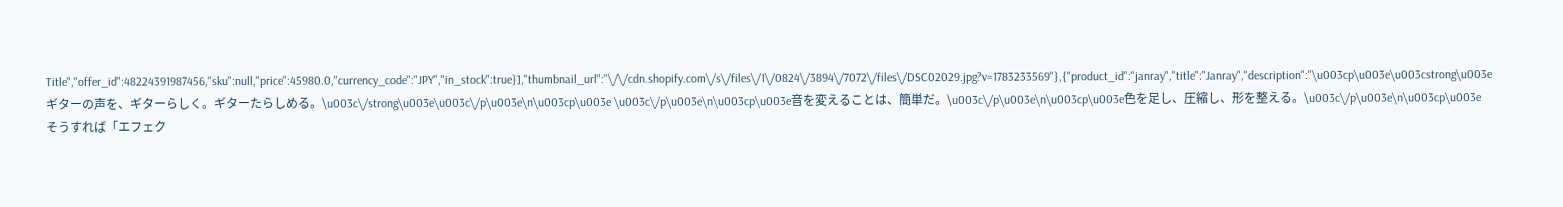Title","offer_id":48224391987456,"sku":null,"price":45980.0,"currency_code":"JPY","in_stock":true}],"thumbnail_url":"\/\/cdn.shopify.com\/s\/files\/1\/0824\/3894\/7072\/files\/DSC02029.jpg?v=1783233569"},{"product_id":"janray","title":"Janray","description":"\u003cp\u003e\u003cstrong\u003eギターの声を、ギターらしく。ギターたらしめる。\u003c\/strong\u003e\u003c\/p\u003e\n\u003cp\u003e \u003c\/p\u003e\n\u003cp\u003e音を変えることは、簡単だ。\u003c\/p\u003e\n\u003cp\u003e色を足し、圧縮し、形を整える。\u003c\/p\u003e\n\u003cp\u003eそうすれば「エフェク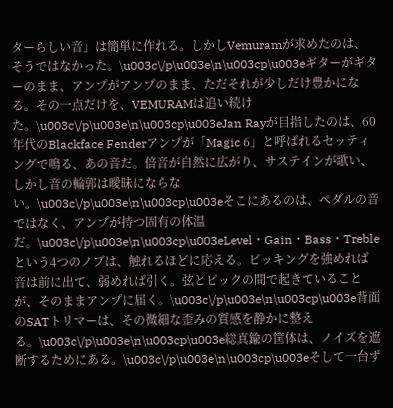ターらしい音」は簡単に作れる。しかしVemuramが求めたのは、そうではなかった。\u003c\/p\u003e\n\u003cp\u003eギターがギターのまま、アンプがアンプのまま、ただそれが少しだけ豊かになる。その一点だけを、VEMURAMは追い続けた。\u003c\/p\u003e\n\u003cp\u003eJan Rayが目指したのは、60年代のBlackface Fenderアンプが「Magic 6」と呼ばれるセッティングで鳴る、あの音だ。倍音が自然に広がり、サステインが歌い、しかし音の輪郭は曖昧にならない。\u003c\/p\u003e\n\u003cp\u003eそこにあるのは、ペダルの音ではなく、アンプが持つ固有の体温だ。\u003c\/p\u003e\n\u003cp\u003eLevel・Gain・Bass・Trebleという4つのノブは、触れるほどに応える。ピッキングを強めれば音は前に出て、弱めれば引く。弦とピックの間で起きていることが、そのままアンプに届く。\u003c\/p\u003e\n\u003cp\u003e背面のSATトリマーは、その微細な歪みの質感を静かに整える。\u003c\/p\u003e\n\u003cp\u003e総真鍮の筐体は、ノイズを遮断するためにある。\u003c\/p\u003e\n\u003cp\u003eそして一台ず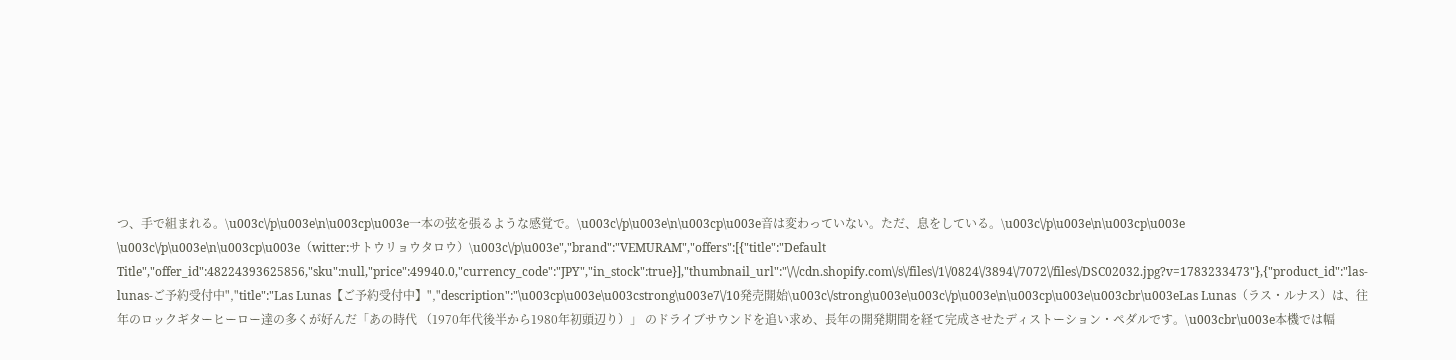つ、手で組まれる。\u003c\/p\u003e\n\u003cp\u003e一本の弦を張るような感覚で。\u003c\/p\u003e\n\u003cp\u003e音は変わっていない。ただ、息をしている。\u003c\/p\u003e\n\u003cp\u003e \u003c\/p\u003e\n\u003cp\u003e（witter:サトウリョウタロウ）\u003c\/p\u003e","brand":"VEMURAM","offers":[{"title":"Default Title","offer_id":48224393625856,"sku":null,"price":49940.0,"currency_code":"JPY","in_stock":true}],"thumbnail_url":"\/\/cdn.shopify.com\/s\/files\/1\/0824\/3894\/7072\/files\/DSC02032.jpg?v=1783233473"},{"product_id":"las-lunas-ご予約受付中","title":"Las Lunas【ご予約受付中】","description":"\u003cp\u003e\u003cstrong\u003e7\/10発売開始\u003c\/strong\u003e\u003c\/p\u003e\n\u003cp\u003e\u003cbr\u003eLas Lunas（ラス・ルナス）は、往年のロックギターヒーロー達の多くが好んだ「あの時代 （1970年代後半から1980年初頭辺り）」 のドライブサウンドを追い求め、長年の開発期間を経て完成させたディストーション・ペダルです。\u003cbr\u003e本機では幅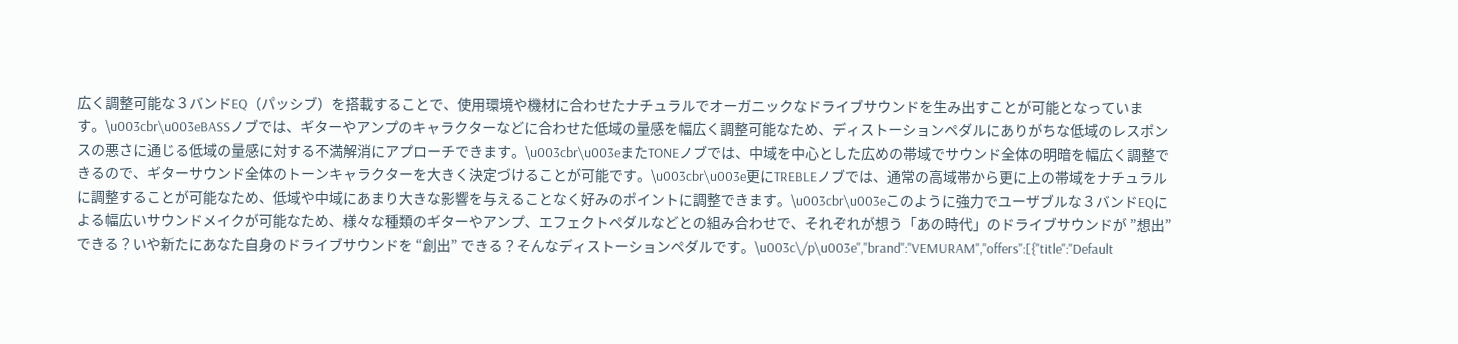広く調整可能な３バンドEQ（パッシブ）を搭載することで、使用環境や機材に合わせたナチュラルでオーガニックなドライブサウンドを生み出すことが可能となっています。\u003cbr\u003eBASSノブでは、ギターやアンプのキャラクターなどに合わせた低域の量感を幅広く調整可能なため、ディストーションペダルにありがちな低域のレスポンスの悪さに通じる低域の量感に対する不満解消にアプローチできます。\u003cbr\u003eまたTONEノブでは、中域を中心とした広めの帯域でサウンド全体の明暗を幅広く調整できるので、ギターサウンド全体のトーンキャラクターを大きく決定づけることが可能です。\u003cbr\u003e更にTREBLEノブでは、通常の高域帯から更に上の帯域をナチュラルに調整することが可能なため、低域や中域にあまり大きな影響を与えることなく好みのポイントに調整できます。\u003cbr\u003eこのように強力でユーザブルな３バンドEQによる幅広いサウンドメイクが可能なため、様々な種類のギターやアンプ、エフェクトペダルなどとの組み合わせで、それぞれが想う「あの時代」のドライブサウンドが ”想出” できる？いや新たにあなた自身のドライブサウンドを “創出” できる？そんなディストーションペダルです。\u003c\/p\u003e","brand":"VEMURAM","offers":[{"title":"Default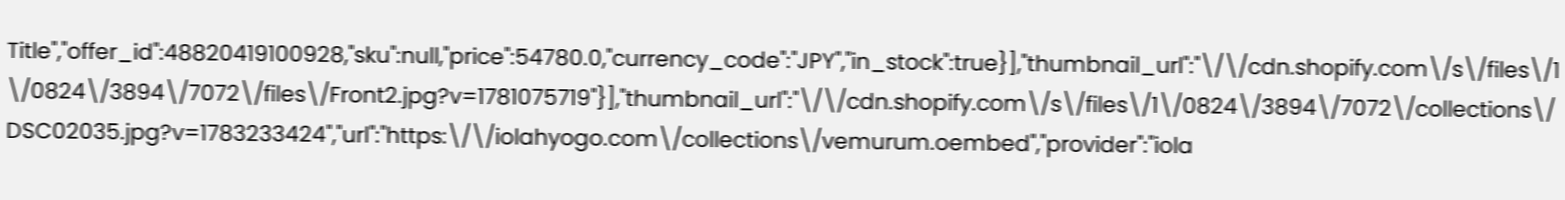Title","offer_id":48820419100928,"sku":null,"price":54780.0,"currency_code":"JPY","in_stock":true}],"thumbnail_url":"\/\/cdn.shopify.com\/s\/files\/1\/0824\/3894\/7072\/files\/Front2.jpg?v=1781075719"}],"thumbnail_url":"\/\/cdn.shopify.com\/s\/files\/1\/0824\/3894\/7072\/collections\/DSC02035.jpg?v=1783233424","url":"https:\/\/iolahyogo.com\/collections\/vemurum.oembed","provider":"iola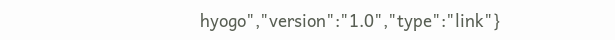hyogo","version":"1.0","type":"link"}